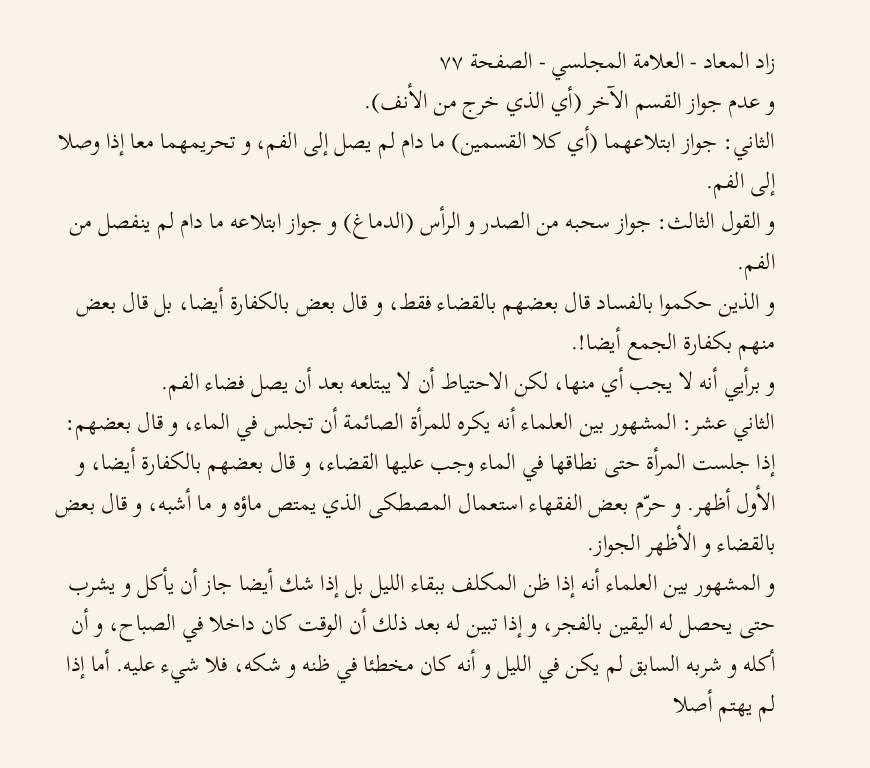زاد المعاد - العلامة المجلسي - الصفحة ٧٧
و عدم جواز القسم الآخر (أي الذي خرج من الأنف).
الثاني: جواز ابتلاعهما (أي كلا القسمين) ما دام لم يصل إلى الفم، و تحريمهما معا إذا وصلا إلى الفم.
و القول الثالث: جواز سحبه من الصدر و الرأس (الدماغ) و جواز ابتلاعه ما دام لم ينفصل من الفم.
و الذين حكموا بالفساد قال بعضهم بالقضاء فقط، و قال بعض بالكفارة أيضا، بل قال بعض منهم بكفارة الجمع أيضا!.
و برأيي أنه لا يجب أي منها، لكن الاحتياط أن لا يبتلعه بعد أن يصل فضاء الفم.
الثاني عشر: المشهور بين العلماء أنه يكره للمرأة الصائمة أن تجلس في الماء، و قال بعضهم: إذا جلست المرأة حتى نطاقها في الماء وجب عليها القضاء، و قال بعضهم بالكفارة أيضا، و الأول أظهر. و حرّم بعض الفقهاء استعمال المصطكى الذي يمتص ماؤه و ما أشبه، و قال بعض بالقضاء و الأظهر الجواز.
و المشهور بين العلماء أنه إذا ظن المكلف ببقاء الليل بل إذا شك أيضا جاز أن يأكل و يشرب حتى يحصل له اليقين بالفجر، و إذا تبين له بعد ذلك أن الوقت كان داخلا في الصباح، و أن أكله و شربه السابق لم يكن في الليل و أنه كان مخطئا في ظنه و شكه، فلا شيء عليه. أما إذا لم يهتم أصلا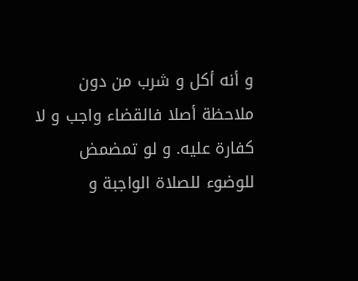و أنه أكل و شرب من دون ملاحظة أصلا فالقضاء واجب و لا كفارة عليه. و لو تمضمض للوضوء للصلاة الواجبة و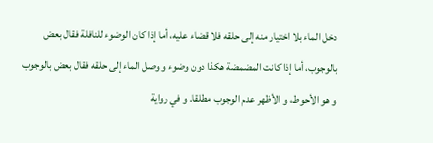دخل الماء بلا اختيار منه إلى حلقه فلا قضاء عليه، أما إذا كان الوضوء للنافلة فقال بعض بالوجوب، أما إذا كانت المضمضة هكذا دون وضوء و وصل الماء إلى حلقه فقال بعض بالوجوب و هو الأحوط، و الأظهر عدم الوجوب مطلقا. و في رواية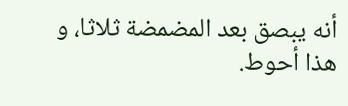أنه يبصق بعد المضمضة ثلاثا، و هذا أحوط.